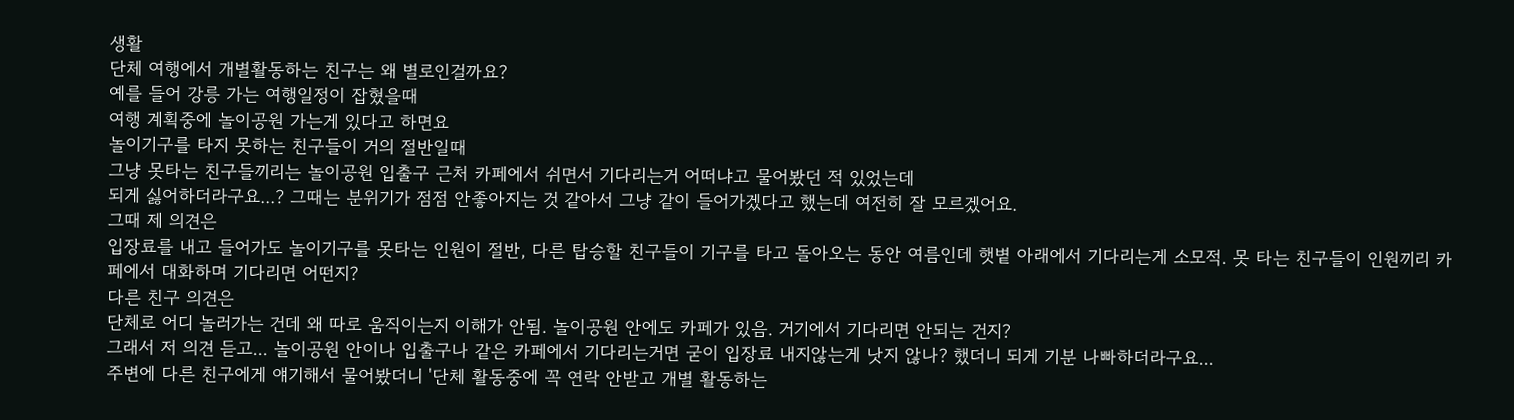생활
단체 여행에서 개별활동하는 친구는 왜 별로인걸까요?
예를 들어 강릉 가는 여행일정이 잡혔을때
여행 계획중에 놀이공원 가는게 있다고 하면요
놀이기구를 타지 못하는 친구들이 거의 절반일때
그냥 못타는 친구들끼리는 놀이공원 입출구 근처 카페에서 쉬면서 기다리는거 어떠냐고 물어봤던 적 있었는데
되게 싫어하더라구요...? 그때는 분위기가 점점 안좋아지는 것 같아서 그냥 같이 들어가겠다고 했는데 여전히 잘 모르겠어요.
그때 제 의견은
입장료를 내고 들어가도 놀이기구를 못타는 인원이 절반, 다른 탑승할 친구들이 기구를 타고 돌아오는 동안 여름인데 햇볕 아래에서 기다리는게 소모적. 못 타는 친구들이 인원끼리 카페에서 대화하며 기다리면 어떤지?
다른 친구 의견은
단체로 어디 놀러가는 건데 왜 따로 움직이는지 이해가 안됨. 놀이공원 안에도 카페가 있음. 거기에서 기다리면 안되는 건지?
그래서 저 의견 듣고... 놀이공원 안이나 입출구나 같은 카페에서 기다리는거면 굳이 입장료 내지않는게 낫지 않나? 했더니 되게 기분 나빠하더라구요...
주변에 다른 친구에게 얘기해서 물어봤더니 '단체 활동중에 꼭 연락 안받고 개별 활동하는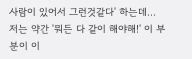사람이 있어서 그런것같다' 하는데... 저는 약간 '뭐든 다 같이 해야해!' 이 부분이 이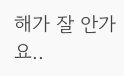해가 잘 안가요..